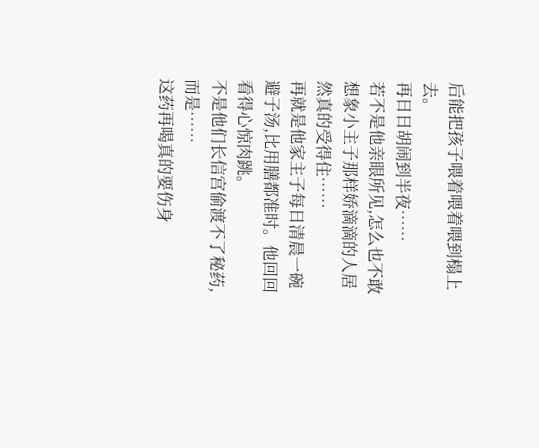后能把孩子喂着喂着喂到榻上去。
再日日胡闹到半夜……
若不是他亲眼所见,怎么也不敢想象小主子那样娇滴滴的人居然真的受得住……
再就是他家主子每日清晨一碗避子汤,比用膳都准时。他回回看得心惊肉跳。
不是他们长信宫偷渡不了秘药,而是……
这药再喝真的要伤身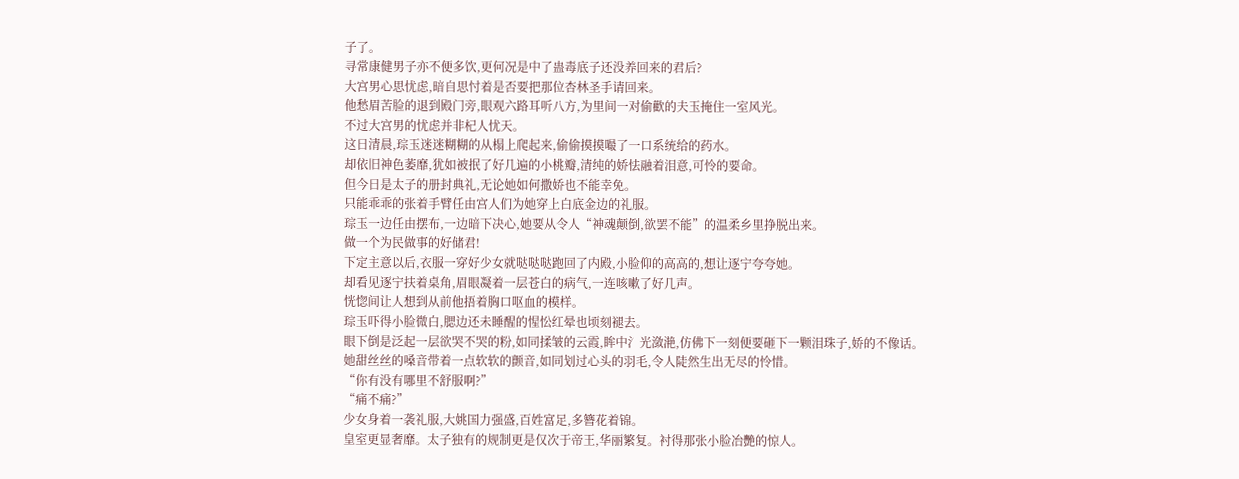子了。
寻常康健男子亦不便多饮,更何况是中了蛊毒底子还没养回来的君后?
大宫男心思忧虑,暗自思忖着是否要把那位杏林圣手请回来。
他愁眉苦脸的退到殿门旁,眼观六路耳听八方,为里间一对偷歡的夫玉掩住一室风光。
不过大宫男的忧虑并非杞人忧天。
这日清晨,琮玉迷迷糊糊的从榻上爬起来,偷偷摸摸嘬了一口系统给的药水。
却依旧神色萎靡,犹如被抿了好几遍的小桃瓣,清纯的娇怯融着泪意,可怜的要命。
但今日是太子的册封典礼,无论她如何撒娇也不能幸免。
只能乖乖的张着手臂任由宫人们为她穿上白底金边的礼服。
琮玉一边任由摆布,一边暗下决心,她要从令人“神魂颠倒,欲罢不能”的温柔乡里挣脱出来。
做一个为民做事的好储君!
下定主意以后,衣服一穿好少女就哒哒哒跑回了内殿,小脸仰的高高的,想让逐宁夸夸她。
却看见逐宁扶着桌角,眉眼凝着一层苍白的病气,一连咳嗽了好几声。
恍惚间让人想到从前他捂着胸口呕血的模样。
琮玉吓得小脸微白,腮边还未睡醒的惺忪红晕也顷刻褪去。
眼下倒是泛起一层欲哭不哭的粉,如同揉皱的云霞,眸中氵光潋滟,仿佛下一刻便要砸下一颗泪珠子,娇的不像话。
她甜丝丝的嗓音带着一点软软的颤音,如同划过心头的羽毛,令人陡然生出无尽的怜惜。
“你有没有哪里不舒服啊?”
“痛不痛?”
少女身着一袭礼服,大姚国力强盛,百姓富足,多簪花着锦。
皇室更显奢靡。太子独有的规制更是仅次于帝王,华丽繁复。衬得那张小脸冶艷的惊人。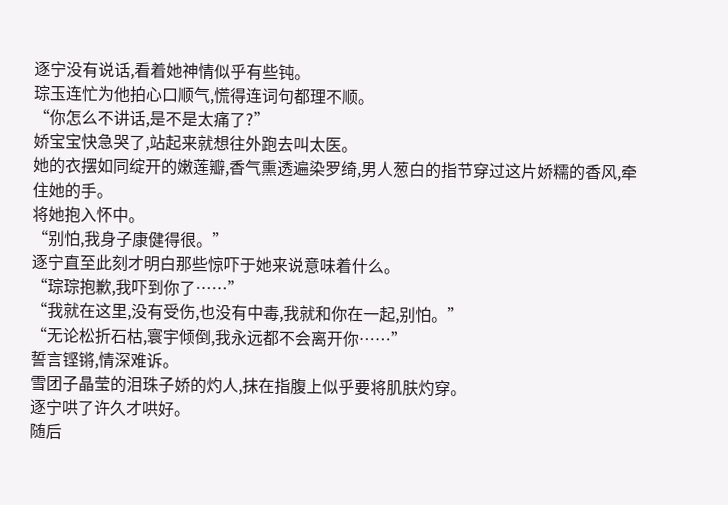逐宁没有说话,看着她神情似乎有些钝。
琮玉连忙为他拍心口顺气,慌得连词句都理不顺。
“你怎么不讲话,是不是太痛了?”
娇宝宝快急哭了,站起来就想往外跑去叫太医。
她的衣摆如同绽开的嫩莲瓣,香气熏透遍染罗绮,男人葱白的指节穿过这片娇糯的香风,牵住她的手。
将她抱入怀中。
“别怕,我身子康健得很。”
逐宁直至此刻才明白那些惊吓于她来说意味着什么。
“琮琮抱歉,我吓到你了……”
“我就在这里,没有受伤,也没有中毒,我就和你在一起,别怕。”
“无论松折石枯,寰宇倾倒,我永远都不会离开你……”
誓言铿锵,情深难诉。
雪团子晶莹的泪珠子娇的灼人,抹在指腹上似乎要将肌肤灼穿。
逐宁哄了许久才哄好。
随后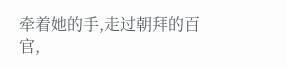牵着她的手,走过朝拜的百官,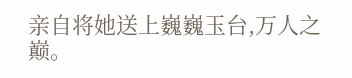亲自将她送上巍巍玉台,万人之巅。